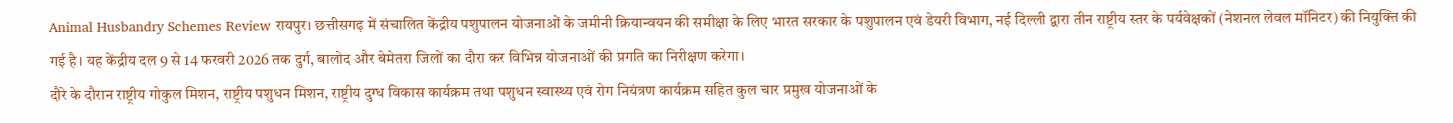Animal Husbandry Schemes Review रायपुर। छत्तीसगढ़ में संचालित केंद्रीय पशुपालन योजनाओं के जमीनी क्रियान्वयन की समीक्षा के लिए भारत सरकार के पशुपालन एवं डेयरी विभाग, नई दिल्ली द्वारा तीन राष्ट्रीय स्तर के पर्यवेक्षकों (नेशनल लेवल मॉनिटर) की नियुक्ति की गई है। यह केंद्रीय दल 9 से 14 फरवरी 2026 तक दुर्ग, बालोद और बेमेतरा जिलों का दौरा कर विभिन्न योजनाओं की प्रगति का निरीक्षण करेगा।
दौरे के दौरान राष्ट्रीय गोकुल मिशन, राष्ट्रीय पशुधन मिशन, राष्ट्रीय दुग्ध विकास कार्यक्रम तथा पशुधन स्वास्थ्य एवं रोग नियंत्रण कार्यक्रम सहित कुल चार प्रमुख योजनाओं के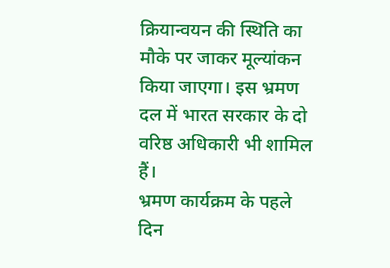क्रियान्वयन की स्थिति का मौके पर जाकर मूल्यांकन किया जाएगा। इस भ्रमण दल में भारत सरकार के दो वरिष्ठ अधिकारी भी शामिल हैं।
भ्रमण कार्यक्रम के पहले दिन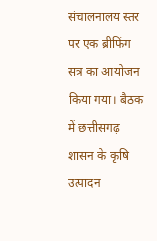संचालनालय स्तर पर एक ब्रीफिंग सत्र का आयोजन किया गया। बैठक में छत्तीसगढ़ शासन के कृषि उत्पादन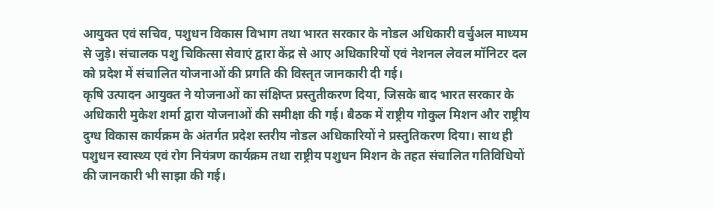आयुक्त एवं सचिव, पशुधन विकास विभाग तथा भारत सरकार के नोडल अधिकारी वर्चुअल माध्यम से जुड़े। संचालक पशु चिकित्सा सेवाएं द्वारा केंद्र से आए अधिकारियों एवं नेशनल लेवल मॉनिटर दल को प्रदेश में संचालित योजनाओं की प्रगति की विस्तृत जानकारी दी गई।
कृषि उत्पादन आयुक्त ने योजनाओं का संक्षिप्त प्रस्तुतीकरण दिया, जिसके बाद भारत सरकार के अधिकारी मुकेश शर्मा द्वारा योजनाओं की समीक्षा की गई। बैठक में राष्ट्रीय गोकुल मिशन और राष्ट्रीय दुग्ध विकास कार्यक्रम के अंतर्गत प्रदेश स्तरीय नोडल अधिकारियों ने प्रस्तुतिकरण दिया। साथ ही पशुधन स्वास्थ्य एवं रोग नियंत्रण कार्यक्रम तथा राष्ट्रीय पशुधन मिशन के तहत संचालित गतिविधियों की जानकारी भी साझा की गई।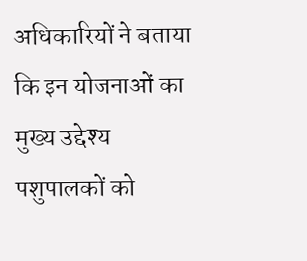अधिकारियों ने बताया कि इन योजनाओं का मुख्य उद्देश्य पशुपालकों को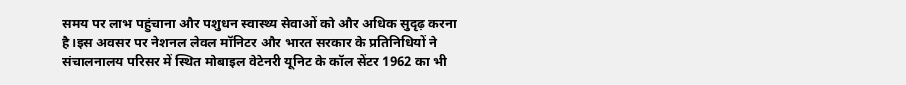समय पर लाभ पहुंचाना और पशुधन स्वास्थ्य सेवाओं को और अधिक सुदृढ़ करना है।इस अवसर पर नेशनल लेवल मॉनिटर और भारत सरकार के प्रतिनिधियों ने संचालनालय परिसर में स्थित मोबाइल वेटेनरी यूनिट के कॉल सेंटर 1962 का भी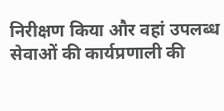निरीक्षण किया और वहां उपलब्ध सेवाओं की कार्यप्रणाली की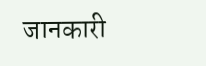जानकारी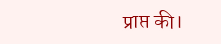प्राप्त की।